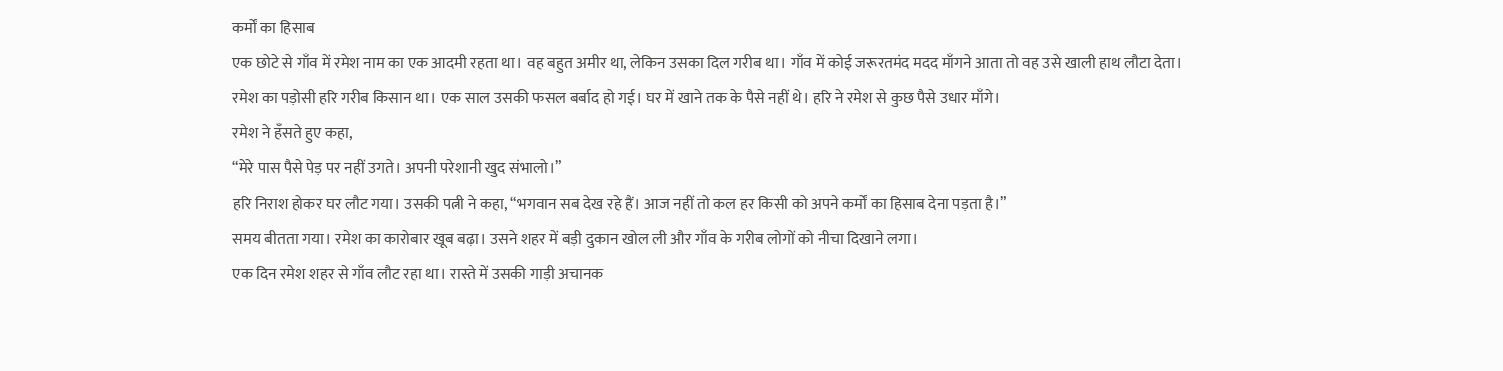कर्मों का हिसाब
एक छोटे से गाँव में रमेश नाम का एक आदमी रहता था। वह बहुत अमीर था, लेकिन उसका दिल गरीब था। गाँव में कोई जरूरतमंद मदद माँगने आता तो वह उसे खाली हाथ लौटा देता।
रमेश का पड़ोसी हरि गरीब किसान था। एक साल उसकी फसल बर्बाद हो गई। घर में खाने तक के पैसे नहीं थे। हरि ने रमेश से कुछ पैसे उधार माँगे।
रमेश ने हँसते हुए कहा,
“मेरे पास पैसे पेड़ पर नहीं उगते। अपनी परेशानी खुद संभालो।”
हरि निराश होकर घर लौट गया। उसकी पत्नी ने कहा, “भगवान सब देख रहे हैं। आज नहीं तो कल हर किसी को अपने कर्मों का हिसाब देना पड़ता है।”
समय बीतता गया। रमेश का कारोबार खूब बढ़ा। उसने शहर में बड़ी दुकान खोल ली और गाँव के गरीब लोगों को नीचा दिखाने लगा।
एक दिन रमेश शहर से गाँव लौट रहा था। रास्ते में उसकी गाड़ी अचानक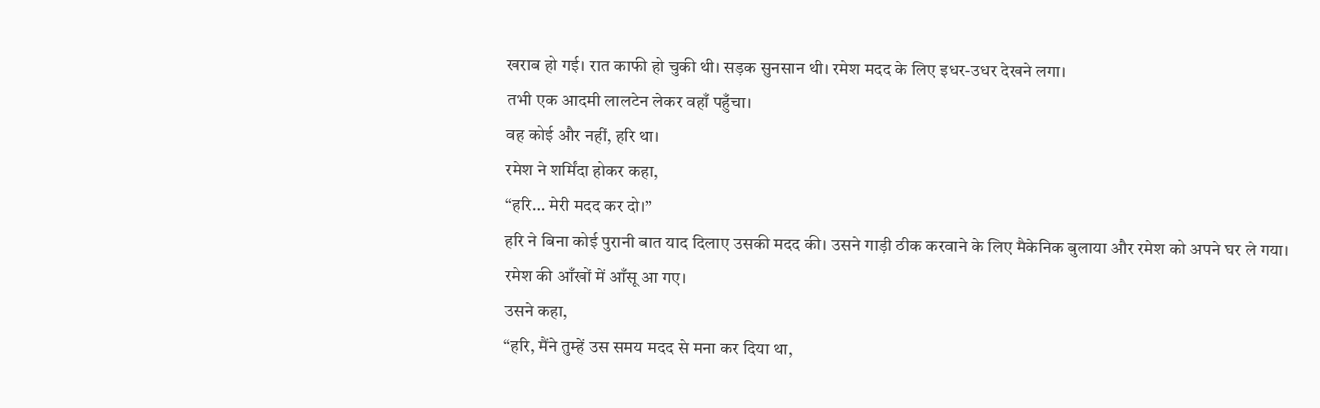खराब हो गई। रात काफी हो चुकी थी। सड़क सुनसान थी। रमेश मदद के लिए इधर-उधर देखने लगा।
तभी एक आदमी लालटेन लेकर वहाँ पहुँचा।
वह कोई और नहीं, हरि था।
रमेश ने शर्मिंदा होकर कहा,
“हरि… मेरी मदद कर दो।”
हरि ने बिना कोई पुरानी बात याद दिलाए उसकी मदद की। उसने गाड़ी ठीक करवाने के लिए मैकेनिक बुलाया और रमेश को अपने घर ले गया।
रमेश की आँखों में आँसू आ गए।
उसने कहा,
“हरि, मैंने तुम्हें उस समय मदद से मना कर दिया था,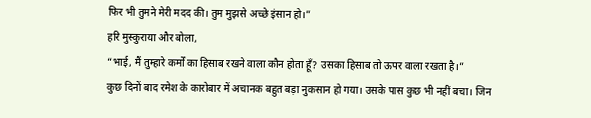फिर भी तुमने मेरी मदद की। तुम मुझसे अच्छे इंसान हो।”
हरि मुस्कुराया और बोला,
“भाई, मैं तुम्हारे कर्मों का हिसाब रखने वाला कौन होता हूँ? उसका हिसाब तो ऊपर वाला रखता है।”
कुछ दिनों बाद रमेश के कारोबार में अचानक बहुत बड़ा नुकसान हो गया। उसके पास कुछ भी नहीं बचा। जिन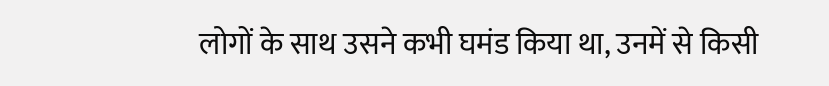लोगों के साथ उसने कभी घमंड किया था, उनमें से किसी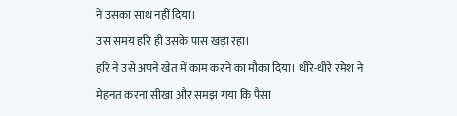ने उसका साथ नहीं दिया।
उस समय हरि ही उसके पास खड़ा रहा।
हरि ने उसे अपने खेत में काम करने का मौका दिया। धीरे-धीरे रमेश ने मेहनत करना सीखा और समझ गया कि पैसा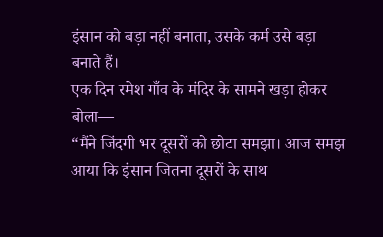इंसान को बड़ा नहीं बनाता, उसके कर्म उसे बड़ा बनाते हैं।
एक दिन रमेश गाँव के मंदिर के सामने खड़ा होकर बोला—
“मैंने जिंदगी भर दूसरों को छोटा समझा। आज समझ आया कि इंसान जितना दूसरों के साथ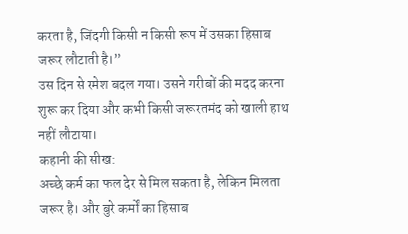करता है, जिंदगी किसी न किसी रूप में उसका हिसाब जरूर लौटाती है।”
उस दिन से रमेश बदल गया। उसने गरीबों की मदद करना शुरू कर दिया और कभी किसी जरूरतमंद को खाली हाथ नहीं लौटाया।
कहानी की सीख:
अच्छे कर्म का फल देर से मिल सकता है, लेकिन मिलता जरूर है। और बुरे कर्मों का हिसाब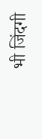भी जिंदगी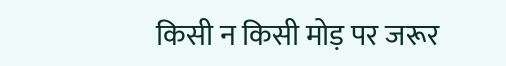किसी न किसी मोड़ पर जरूर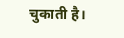चुकाती है।